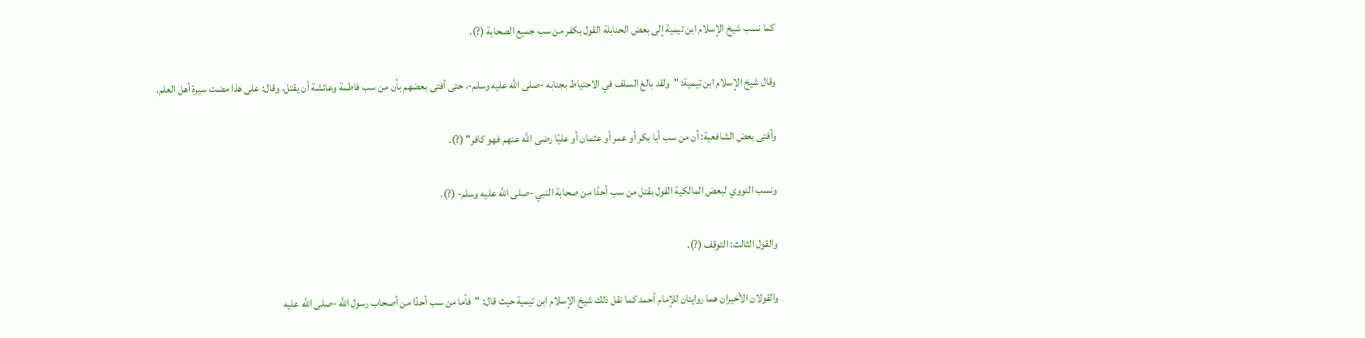كما نسب شيخ الإسلام ابن تيمية إلى بعض الحنابلة القول بكفر من سب جميع الصحابة (?).

وقال شيخ الإسلام ابن تيمية: "ولقد بالغ السلف في الاحتياط بجنابه -صلى اللَّه عليه وسلم-، حتى أفتى بعضهم بأن من سب فاطمة وعائشة أن يقتل، وقال: على هذا مضت سيرة أهل العلم.

وأفتى بعض الشافعية: أن من سب أبا بكر أو عمر أو عثمان أو عليًا رضى اللَّه عنهم فهو كافر" (?).

ونسب النووي لبعض المالكية القول بقتل من سب أحدًا من صحابة النبي -صلى اللَّه عليه وسلم- (?).

والقول الثالث: التوقف (?).

والقولان الأخيران هما روايتان للإمام أحمد كما نقل ذلك شيخ الإسلام ابن تيمية حيث قال: "فأما من سب أحدًا من أصحاب رسول اللَّه -صلى اللَّه عليه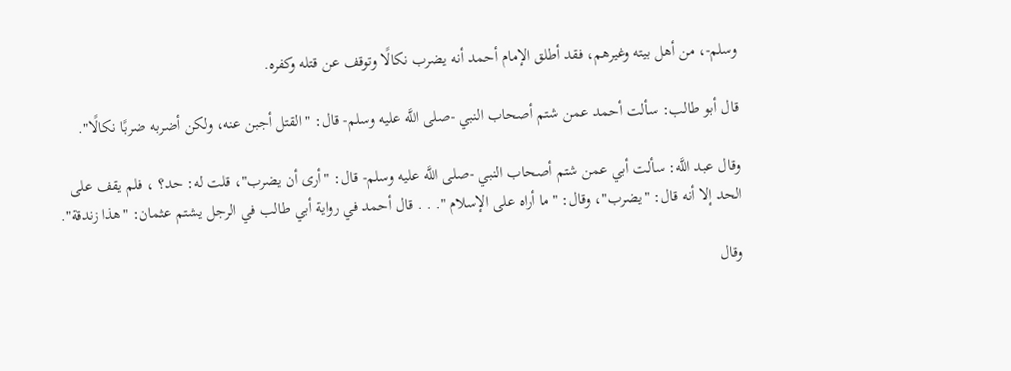وسلم-، من أهل بيته وغيرهم، فقد أطلق الإمام أحمد أنه يضرب نكالًا وتوقف عن قتله وكفره.

قال أبو طالب: سألت أحمد عمن شتم أصحاب النبي -صلى اللَّه عليه وسلم- قال: "القتل أجبن عنه، ولكن أضربه ضربًا نكالًا".

وقال عبد اللَّه: سألت أبي عمن شتم أصحاب النبي -صلى اللَّه عليه وسلم- قال: "أرى أن يضرب"، قلت له: حد؟ ، فلم يقف على الحد إلا أنه قال: "يضرب"، وقال: "ما أراه على الإسلام ". . . قال أحمد في رواية أبي طالب في الرجل يشتم عثمان: "هذا زندقة".

وقال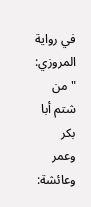في رواية المروزي: "من شتم أبا بكر وعمر وعائشة: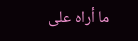ما أراه على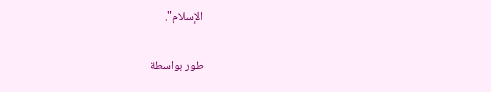الإسلام".

طور بواسطة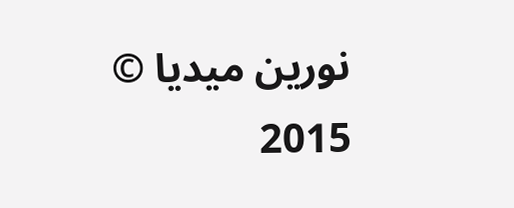نورين ميديا © 2015